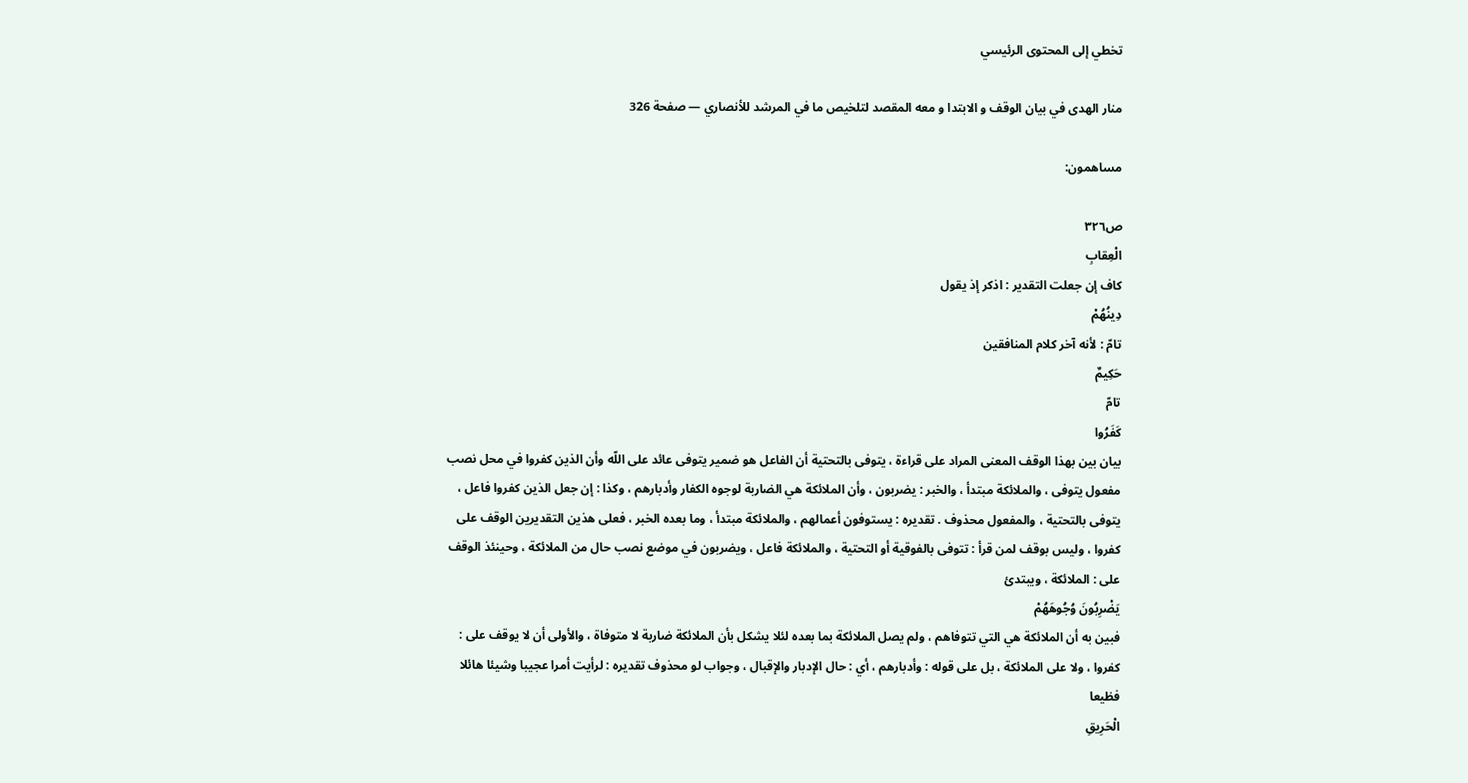تخطي إلى المحتوى الرئيسي

منار الهدى في بيان الوقف و الابتدا و معه المقصد لتلخيص ما في المرشد للأنصاري — صفحة 326

مساهمون:

ص٣٢٦
الْعِقابِ
كاف إن جعلت التقدير : اذكر إذ يقول
دِينُهُمْ
تامّ : لأنه آخر كلام المنافقين
حَكِيمٌ
تامّ
كَفَرُوا
بيان بين بهذا الوقف المعنى المراد على قراءة ، يتوفى بالتحتية أن الفاعل هو ضمير يتوفى عائد على اللّه وأن الذين كفروا في محل نصب مفعول يتوفى ، والملائكة مبتدأ ، والخبر : يضربون ، وأن الملائكة هي الضاربة لوجوه الكفار وأدبارهم ، وكذا : إن جعل الذين كفروا فاعل ، يتوفى بالتحتية ، والمفعول محذوف . تقديره : يستوفون أعمالهم ، والملائكة مبتدأ ، وما بعده الخبر ، فعلى هذين التقديرين الوقف على كفروا ، وليس بوقف لمن قرأ : تتوفى بالفوقية أو التحتية ، والملائكة فاعل ، ويضربون في موضع نصب حال من الملائكة ، وحينئذ الوقف على : الملائكة ، ويبتدئ
يَضْرِبُونَ وُجُوهَهُمْ
فبين به أن الملائكة هي التي تتوفاهم ، ولم يصل الملائكة بما بعده لئلا يشكل بأن الملائكة ضاربة لا متوفاة ، والأولى أن لا يوقف على : كفروا ، ولا على الملائكة ، بل على قوله : وأدبارهم ، أي : حال الإدبار والإقبال ، وجواب لو محذوف تقديره : لرأيت أمرا عجيبا وشيئا هائلا فظيعا
الْحَرِيقِ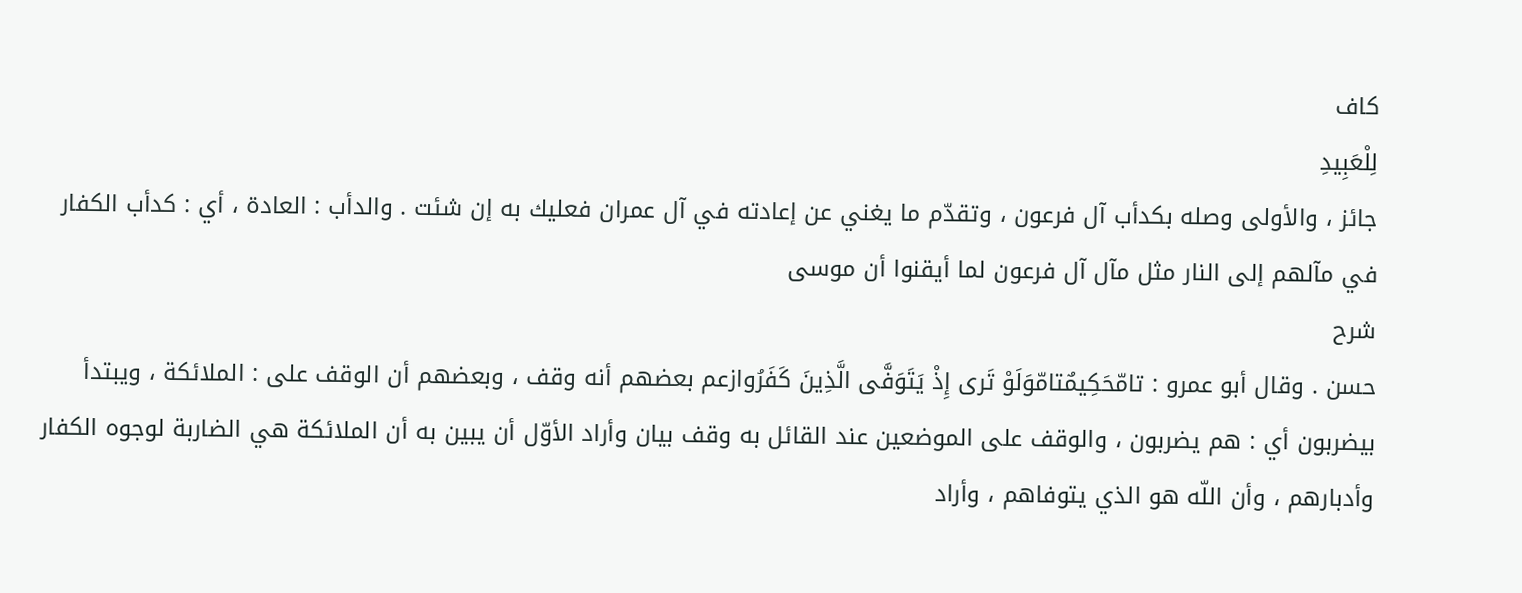كاف
لِلْعَبِيدِ
جائز ، والأولى وصله بكدأب آل فرعون ، وتقدّم ما يغني عن إعادته في آل عمران فعليك به إن شئت . والدأب : العادة ، أي : كدأب الكفار في مآلهم إلى النار مثل مآل آل فرعون لما أيقنوا أن موسى
شرح
حسن . وقال أبو عمرو : تامّحَكِيمٌتامّوَلَوْ تَرى إِذْ يَتَوَفَّى الَّذِينَ كَفَرُوازعم بعضهم أنه وقف ، وبعضهم أن الوقف على : الملائكة ، ويبتدأ بيضربون أي : هم يضربون ، والوقف على الموضعين عند القائل به وقف بيان وأراد الأوّل أن يبين به أن الملائكة هي الضاربة لوجوه الكفار وأدبارهم ، وأن اللّه هو الذي يتوفاهم ، وأراد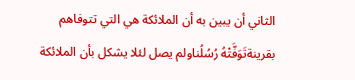الثاني أن يبين به أن الملائكة هي التي تتوفاهم بقرينةتَوَفَّتْهُ رُسُلُناولم يصل لئلا يشكل بأن الملائكة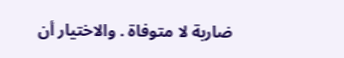ضاربة لا متوفاة . والاختيار أن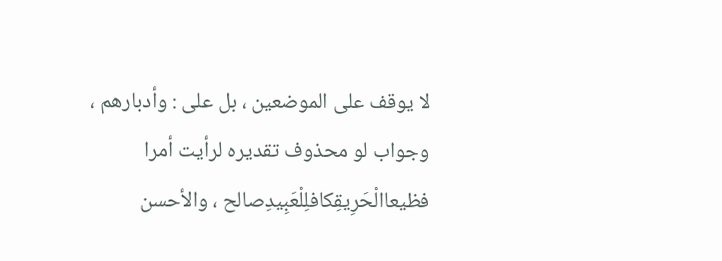لا يوقف على الموضعين ، بل على : وأدبارهم ، وجواب لو محذوف تقديره لرأيت أمرا فظيعاالْحَرِيقِكافلِلْعَبِيدِصالح ، والأحسن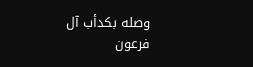وصله بكدأب آل فرعون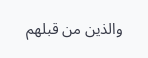والذين من قبلهم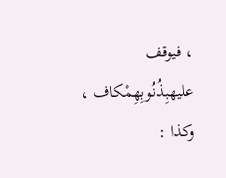، فيوقف عليهبِذُنُوبِهِمْكاف ، وكذا :